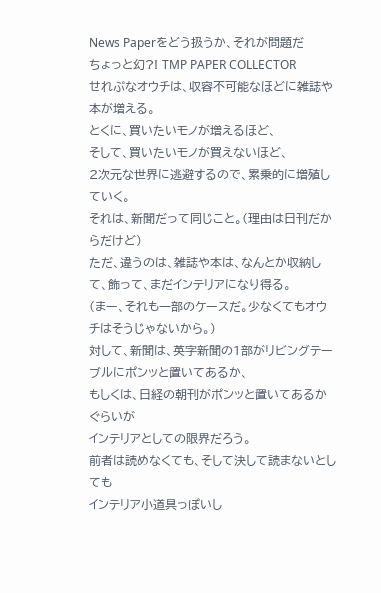News Paperをどう扱うか、それが問題だ
ちょっと幻?! TMP PAPER COLLECTOR
せれぷなオウチは、収容不可能なほどに雑誌や本が増える。
とくに、買いたいモノが増えるほど、
そして、買いたいモノが買えないほど、
2次元な世界に逃避するので、累乗的に増殖していく。
それは、新聞だって同じこと。(理由は日刊だからだけど)
ただ、違うのは、雑誌や本は、なんとか収納して、飾って、まだインテリアになり得る。
(まー、それも一部のケースだ。少なくてもオウチはそうじゃないから。)
対して、新聞は、英字新聞の1部がリビングテーブルにポンッと置いてあるか、
もしくは、日経の朝刊がポンッと置いてあるかぐらいが
インテリアとしての限界だろう。
前者は読めなくても、そして決して読まないとしても
インテリア小道具っぽいし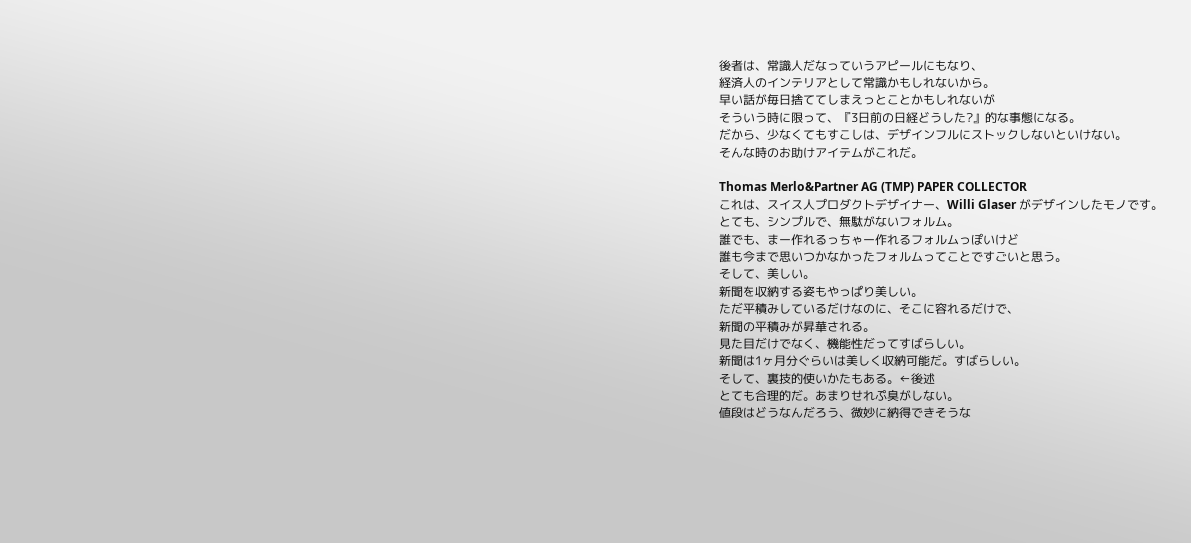後者は、常識人だなっていうアピールにもなり、
経済人のインテリアとして常識かもしれないから。
早い話が毎日捨ててしまえっとことかもしれないが
そういう時に限って、『3日前の日経どうした?』的な事態になる。
だから、少なくてもすこしは、デザインフルにストックしないといけない。
そんな時のお助けアイテムがこれだ。

Thomas Merlo&Partner AG (TMP) PAPER COLLECTOR
これは、スイス人プロダクトデザイナー、Willi Glaser がデザインしたモノです。
とても、シンプルで、無駄がないフォルム。
誰でも、まー作れるっちゃー作れるフォルムっぽいけど
誰も今まで思いつかなかったフォルムってことですごいと思う。
そして、美しい。
新聞を収納する姿もやっぱり美しい。
ただ平積みしているだけなのに、そこに容れるだけで、
新聞の平積みが昇華される。
見た目だけでなく、機能性だってすばらしい。
新聞は1ヶ月分ぐらいは美しく収納可能だ。すばらしい。
そして、裏技的使いかたもある。←後述
とても合理的だ。あまりせれぷ臭がしない。
値段はどうなんだろう、微妙に納得できそうな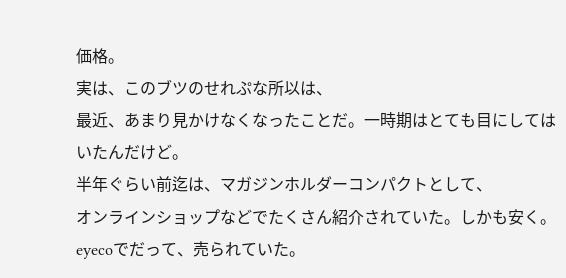価格。
実は、このブツのせれぷな所以は、
最近、あまり見かけなくなったことだ。一時期はとても目にしてはいたんだけど。
半年ぐらい前迄は、マガジンホルダーコンパクトとして、
オンラインショップなどでたくさん紹介されていた。しかも安く。
eyecoでだって、売られていた。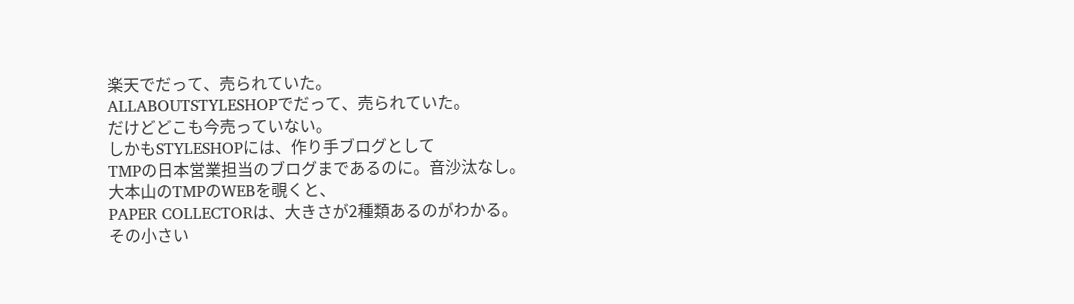楽天でだって、売られていた。
ALLABOUTSTYLESHOPでだって、売られていた。
だけどどこも今売っていない。
しかもSTYLESHOPには、作り手ブログとして
TMPの日本営業担当のブログまであるのに。音沙汰なし。
大本山のTMPのWEBを覗くと、
PAPER COLLECTORは、大きさが2種類あるのがわかる。
その小さい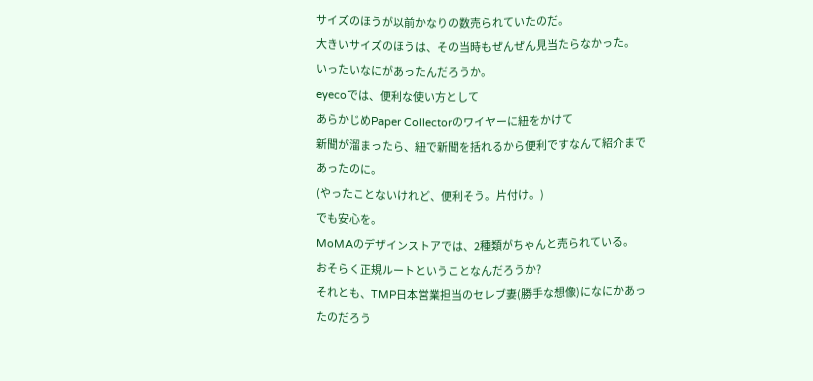サイズのほうが以前かなりの数売られていたのだ。
大きいサイズのほうは、その当時もぜんぜん見当たらなかった。
いったいなにがあったんだろうか。
eyecoでは、便利な使い方として
あらかじめPaper Collectorのワイヤーに紐をかけて
新聞が溜まったら、紐で新聞を括れるから便利ですなんて紹介まであったのに。
(やったことないけれど、便利そう。片付け。)
でも安心を。
MoMAのデザインストアでは、2種類がちゃんと売られている。
おそらく正規ルートということなんだろうか?
それとも、TMP日本営業担当のセレブ妻(勝手な想像)になにかあったのだろう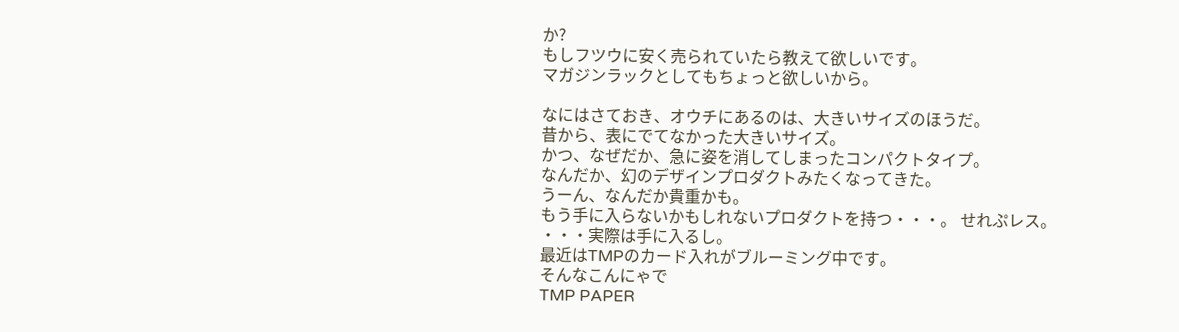か?
もしフツウに安く売られていたら教えて欲しいです。
マガジンラックとしてもちょっと欲しいから。

なにはさておき、オウチにあるのは、大きいサイズのほうだ。
昔から、表にでてなかった大きいサイズ。
かつ、なぜだか、急に姿を消してしまったコンパクトタイプ。
なんだか、幻のデザインプロダクトみたくなってきた。
うーん、なんだか貴重かも。
もう手に入らないかもしれないプロダクトを持つ・・・。 せれぷレス。
・・・実際は手に入るし。
最近はTMPのカード入れがブルーミング中です。
そんなこんにゃで
TMP PAPER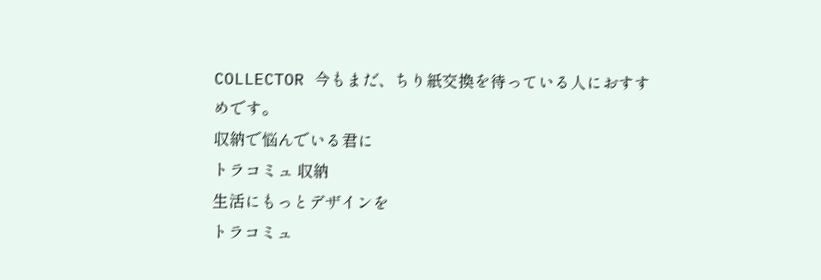COLLECTOR 今もまだ、ちり紙交換を待っている人におすすめです。
収納で悩んでいる君に
トラコミュ 収納
生活にもっとデザインを
トラコミュ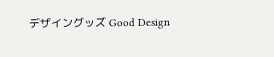デザイングッズ Good Design